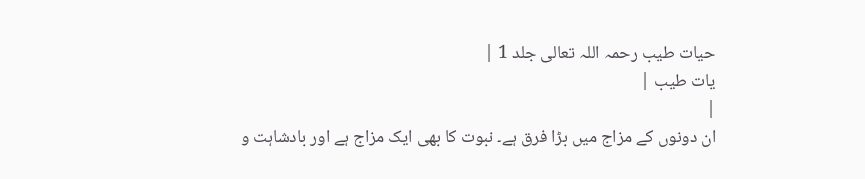حیات طیب رحمہ اللہ تعالی جلد 1 |
یات طیب |
|
ان دونوں کے مزاج میں بڑا فرق ہے۔ نبوت کا بھی ایک مزاج ہے اور بادشاہت و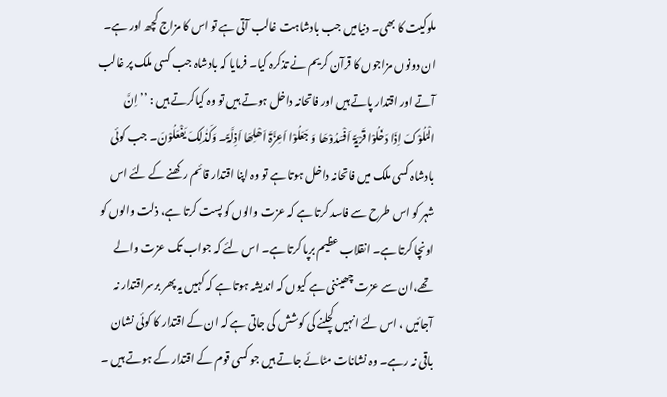ملوکیت کا بھی۔ دنیامیں جب بادشاہت غالب آتی ہے تو اس کا مزاج کچھ اور ہے۔ ان دونوں مزاجوں کا قرآن کریم نے تذکرہ کیا۔ فرمایا کہ بادشاہ جب کسی ملک پر غالب آتے اور اقتدار پاتے ہیں اور فاتحانہ داخل ہوتے ہیں تو وہ کیاکرتے ہیں : ’’اِنَّ الْمُلُوْکَ اِذَا دَخَلُوْا قَرْیَۃً اَفْسَدُوْھَا وَ جَعَلُوْا اَعِزَّۃَ اَھْلِھَا اَذِلَّۃً۔ وَکَذٰلِکَ یَفْعَلُوْنَ۔ جب کوئی بادشاہ کسی ملک میں فاتحانہ داخل ہوتا ہے تو وہ اپنا اقتدار قائم رکھنے کے لئے اس شہر کو اس طرح سے فاسد کرتا ہے کہ عزت والوں کو پست کرتا ہے، ذلت والوں کو اونچا کرتا ہے۔ انقلاب عظیم برپا کرتا ہے۔ اس لئے کہ جواب تک عزت والے تھے،ان سے عزت چھیننی ہے کیوں کہ اندیشہ ہوتا ہے کہ کہیں یہ پھر برسراقتدار نہ آجائیں ، اس لئے انہیں کچلنے کی کوشش کی جاتی ہے کہ ان کے اقتدار کا کوئی نشان باقی نہ رہے۔ وہ نشانات مٹائے جاتے ہیں جو کسی قوم کے اقتدار کے ہوتے ہیں ۔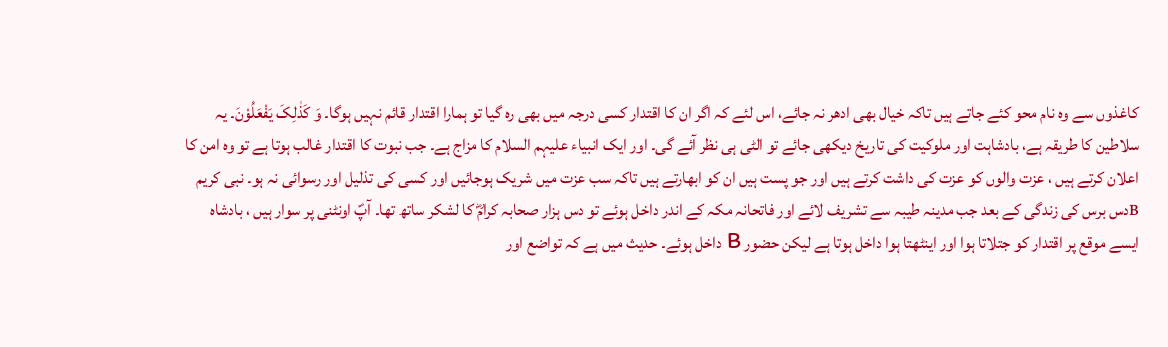کاغذوں سے وہ نام محو کئے جاتے ہیں تاکہ خیال بھی ادھر نہ جائے، اس لئے کہ اگر ان کا اقتدار کسی درجہ میں بھی رہ گیا تو ہمارا اقتدار قائم نہیں ہوگا۔ وَ کَذٰلِکَ یَفْعَلُوْنَ۔ یہ سلاطین کا طریقہ ہے، بادشاہت اور ملوکیت کی تاریخ دیکھی جائے تو الٹی ہی نظر آئے گی۔ اور ایک انبیاء علیہم السلام کا مزاج ہے۔ جب نبوت کا اقتدار غالب ہوتا ہے تو وہ امن کا اعلان کرتے ہیں ، عزت والوں کو عزت کی داشت کرتے ہیں اور جو پست ہیں ان کو ابھارتے ہیں تاکہ سب عزت میں شریک ہوجائیں اور کسی کی تذلیل اور رسوائی نہ ہو۔ نبی کریم Bدس برس کی زندگی کے بعد جب مدینہ طیبہ سے تشریف لائے اور فاتحانہ مکہ کے اندر داخل ہوئے تو دس ہزار صحابہ کرامؓ کا لشکر ساتھ تھا۔ آپؐ اونٹنی پر سوار ہیں ، بادشاہ ایسے موقع پر اقتدار کو جتلاتا ہوا اور اینٹھتا ہوا داخل ہوتا ہے لیکن حضور B داخل ہوئے۔ حدیث میں ہے کہ تواضع اور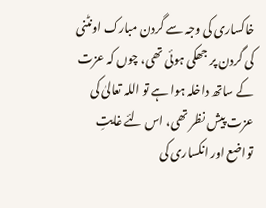خاکساری کی وجہ سے گردن مبارک اونٹنی کی گردن پر جھکی ہوئی تھی، چوں کہ عزت کے ساتھ داخلہ ہوا ہے تو اللہ تعالیٰ کی عزت پیش نظر تھی، اس لئے غایتِ تواضع اور انکساری کی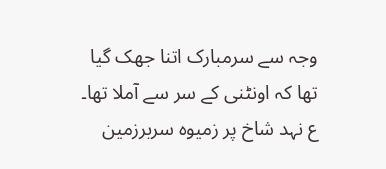وجہ سے سرمبارک اتنا جھک گیا تھا کہ اونٹنی کے سر سے آملا تھا۔ ع نہد شاخ پر زمیوہ سربرزمین